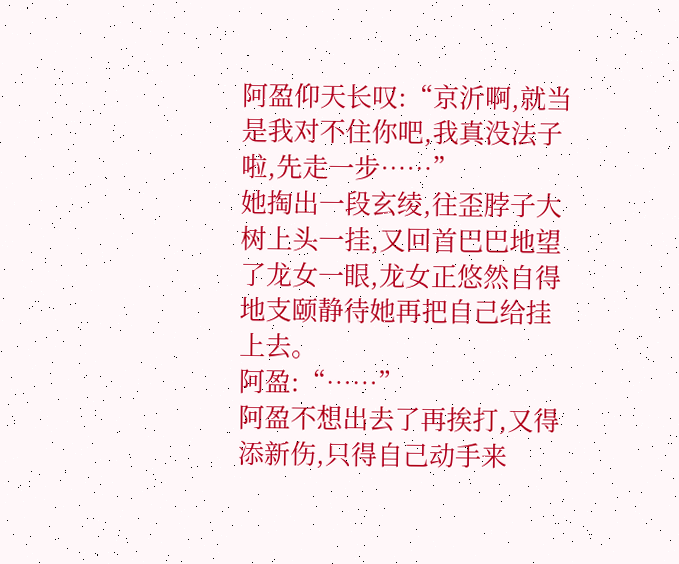阿盈仰天长叹:“京沂啊,就当是我对不住你吧,我真没法子啦,先走一步……”
她掏出一段玄绫,往歪脖子大树上头一挂,又回首巴巴地望了龙女一眼,龙女正悠然自得地支颐静待她再把自己给挂上去。
阿盈:“……”
阿盈不想出去了再挨打,又得添新伤,只得自己动手来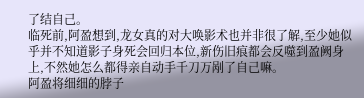了结自己。
临死前,阿盈想到,龙女真的对大唤影术也并非很了解,至少她似乎并不知道影子身死会回归本位,新伤旧痕都会反噬到盈阙身上,不然她怎么都得亲自动手千刀万剐了自己嘛。
阿盈将细细的脖子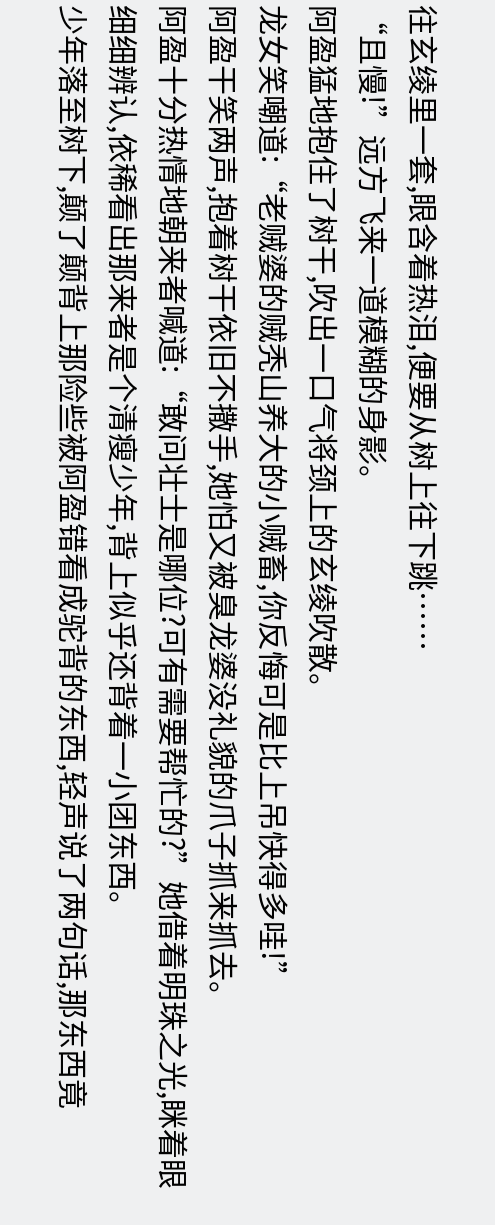往玄绫里一套,眼含着热泪,便要从树上往下跳……
“且慢!”远方飞来一道模糊的身影。
阿盈猛地抱住了树干,吹出一口气将颈上的玄绫吹散。
龙女笑嘲道:“老贼婆的贼秃山养大的小贼畜,你反悔可是比上吊快得多哇!”
阿盈干笑两声,抱着树干依旧不撒手,她怕又被臭龙婆没礼貌的爪子抓来抓去。
阿盈十分热情地朝来者喊道:“敢问壮士是哪位?可有需要帮忙的?”她借着明珠之光,眯着眼细细辨认,依稀看出那来者是个清瘦少年,背上似乎还背着一小团东西。
少年落至树下,颠了颠背上那险些被阿盈错看成驼背的东西,轻声说了两句话,那东西竟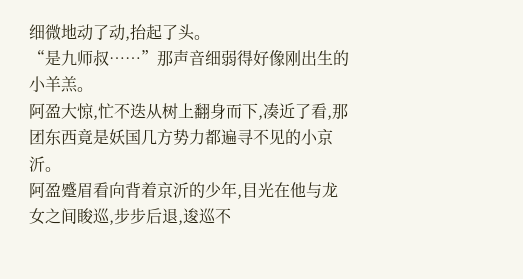细微地动了动,抬起了头。
“是九师叔……”那声音细弱得好像刚出生的小羊羔。
阿盈大惊,忙不迭从树上翻身而下,凑近了看,那团东西竟是妖国几方势力都遍寻不见的小京沂。
阿盈蹙眉看向背着京沂的少年,目光在他与龙女之间睃巡,步步后退,逡巡不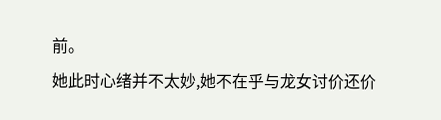前。
她此时心绪并不太妙,她不在乎与龙女讨价还价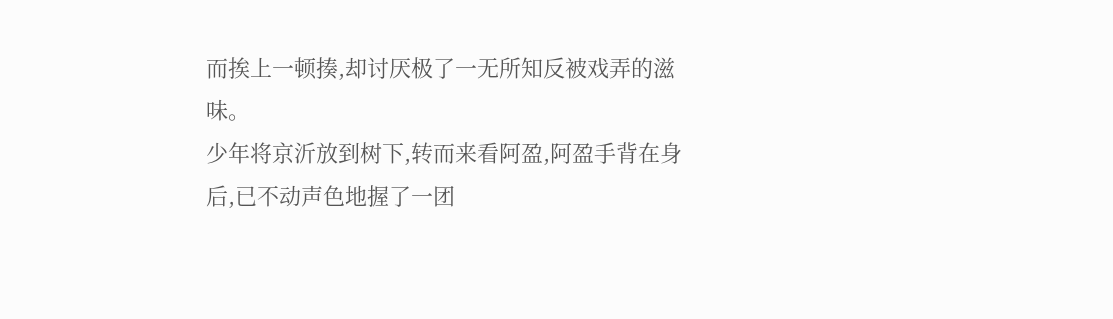而挨上一顿揍,却讨厌极了一无所知反被戏弄的滋味。
少年将京沂放到树下,转而来看阿盈,阿盈手背在身后,已不动声色地握了一团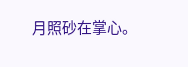月照砂在掌心。